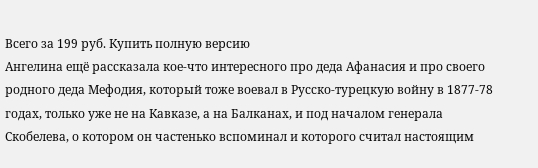Всего за 199 руб. Купить полную версию
Ангелина ещё рассказала кое-что интересного про деда Афанасия и про своего родного деда Мефодия, который тоже воевал в Русско-турецкую войну в 1877-78 годах, только уже не на Кавказе, а на Балканах, и под началом генерала Скобелева, о котором он частенько вспоминал и которого считал настоящим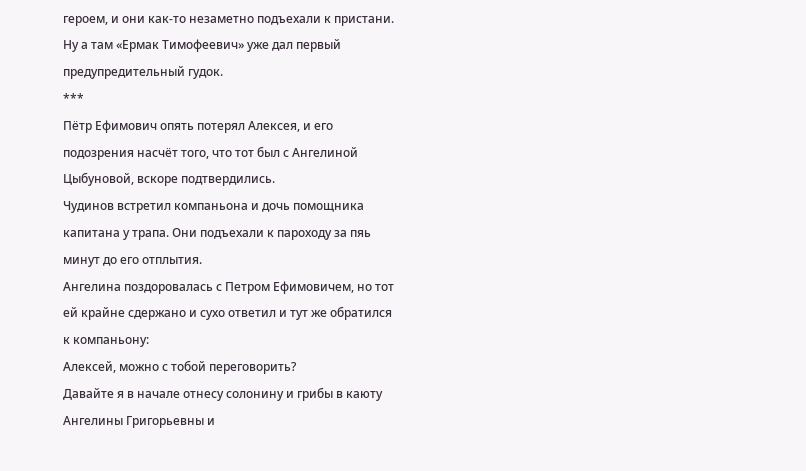героем, и они как-то незаметно подъехали к пристани.
Ну а там «Ермак Тимофеевич» уже дал первый предупредительный гудок.
***
Пётр Ефимович опять потерял Алексея, и его подозрения насчёт того, что тот был с Ангелиной Цыбуновой, вскоре подтвердились.
Чудинов встретил компаньона и дочь помощника капитана у трапа. Они подъехали к пароходу за пяь минут до его отплытия.
Ангелина поздоровалась с Петром Ефимовичем, но тот ей крайне сдержано и сухо ответил и тут же обратился к компаньону:
Алексей, можно с тобой переговорить?
Давайте я в начале отнесу солонину и грибы в каюту Ангелины Григорьевны и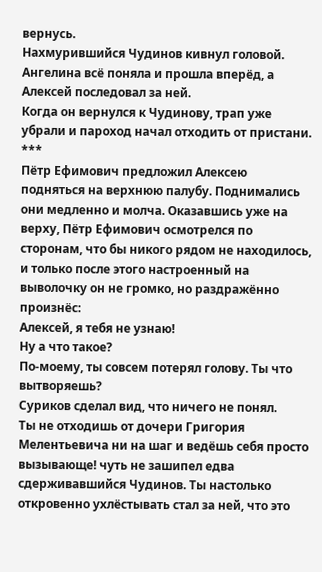вернусь.
Нахмурившийся Чудинов кивнул головой.
Ангелина всё поняла и прошла вперёд, а Алексей последовал за ней.
Когда он вернулся к Чудинову, трап уже убрали и пароход начал отходить от пристани.
***
Пётр Ефимович предложил Алексею подняться на верхнюю палубу. Поднимались они медленно и молча. Оказавшись уже на верху, Пётр Ефимович осмотрелся по сторонам, что бы никого рядом не находилось, и только после этого настроенный на выволочку он не громко, но раздражённо произнёс:
Алексей, я тебя не узнаю!
Ну а что такое?
По-моему, ты совсем потерял голову. Ты что вытворяешь?
Суриков сделал вид, что ничего не понял.
Ты не отходишь от дочери Григория Мелентьевича ни на шаг и ведёшь себя просто вызывающе! чуть не зашипел едва сдерживавшийся Чудинов. Ты настолько откровенно ухлёстывать стал за ней, что это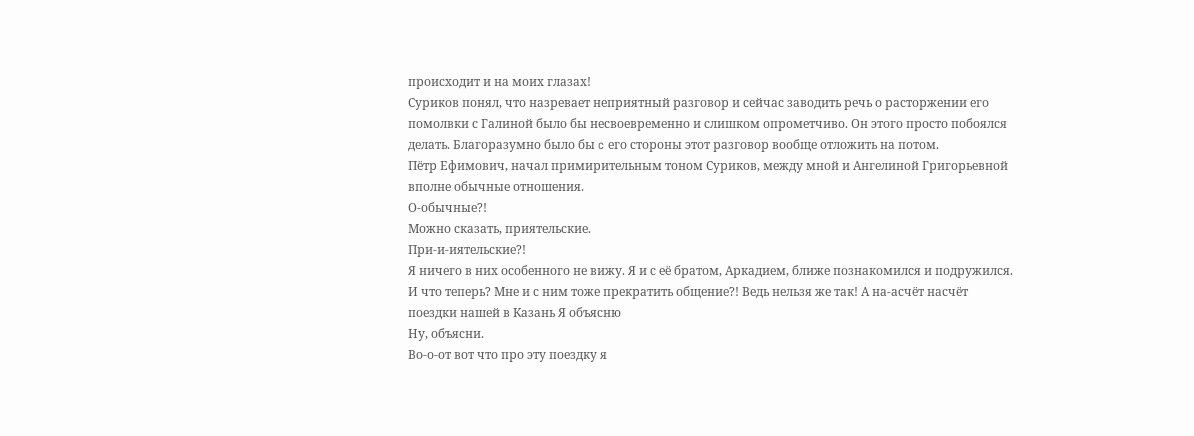происходит и на моих глазах!
Суриков понял, что назревает неприятный разговор и сейчас заводить речь о расторжении его помолвки с Галиной было бы несвоевременно и слишком опрометчиво. Он этого просто побоялся делать. Благоразумно было бы c его стороны этот разговор вообще отложить на потом.
Пётр Ефимович, начал примирительным тоном Суриков, между мной и Ангелиной Григорьевной вполне обычные отношения.
О-обычные?!
Можно сказать, приятельские.
При-и-иятельские?!
Я ничего в них особенного не вижу. Я и с её братом, Аркадием, ближе познакомился и подружился. И что теперь? Мне и с ним тоже прекратить общение?! Ведь нельзя же так! А на-асчёт насчёт поездки нашей в Казань Я объясню
Ну, объясни.
Во-о-от вот что про эту поездку я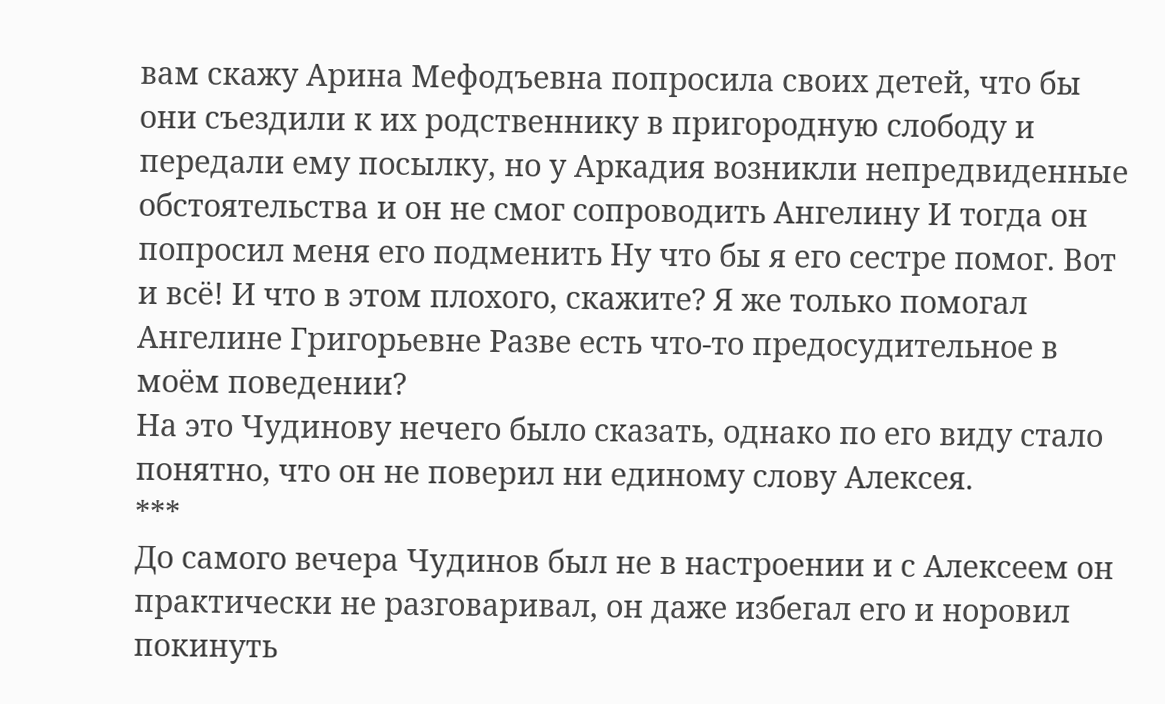вам скажу Арина Мефодъевна попросила своих детей, что бы они съездили к их родственнику в пригородную слободу и передали ему посылку, но у Аркадия возникли непредвиденные обстоятельства и он не смог сопроводить Ангелину И тогда он попросил меня его подменить Ну что бы я его сестре помог. Вот и всё! И что в этом плохого, скажите? Я же только помогал Ангелине Григорьевне Разве есть что-то предосудительное в моём поведении?
На это Чудинову нечего было сказать, однако по его виду стало понятно, что он не поверил ни единому слову Алексея.
***
До самого вечера Чудинов был не в настроении и с Алексеем он практически не разговаривал, он даже избегал его и норовил покинуть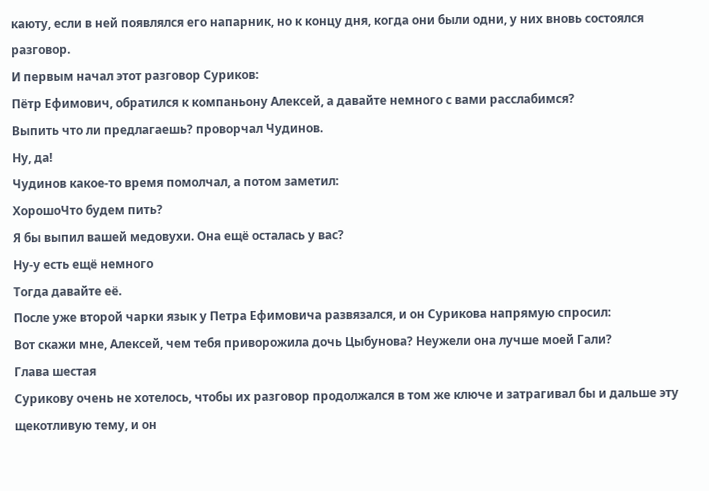каюту, если в ней появлялся его напарник, но к концу дня, когда они были одни, у них вновь состоялся разговор.
И первым начал этот разговор Суриков:
Пётр Ефимович, обратился к компаньону Алексей, а давайте немного с вами расслабимся?
Выпить что ли предлагаешь? проворчал Чудинов.
Ну, да!
Чудинов какое-то время помолчал, а потом заметил:
ХорошоЧто будем пить?
Я бы выпил вашей медовухи. Она ещё осталась у вас?
Ну-у есть ещё немного
Тогда давайте её.
После уже второй чарки язык у Петра Ефимовича развязался, и он Сурикова напрямую спросил:
Вот скажи мне, Алексей, чем тебя приворожила дочь Цыбунова? Неужели она лучше моей Гали?
Глава шестая
Сурикову очень не хотелось, чтобы их разговор продолжался в том же ключе и затрагивал бы и дальше эту щекотливую тему, и он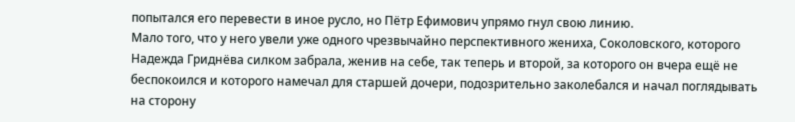попытался его перевести в иное русло, но Пётр Ефимович упрямо гнул свою линию.
Мало того, что у него увели уже одного чрезвычайно перспективного жениха, Соколовского, которого Надежда Гриднёва силком забрала, женив на себе, так теперь и второй, за которого он вчера ещё не беспокоился и которого намечал для старшей дочери, подозрительно заколебался и начал поглядывать на сторону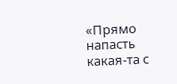«Прямо напасть какая-та с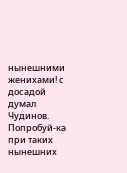нынешними женихами! с досадой думал Чудинов. Попробуй-ка при таких нынешних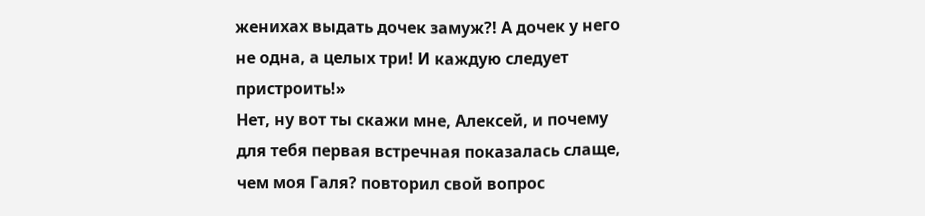женихах выдать дочек замуж?! А дочек у него не одна, а целых три! И каждую следует пристроить!»
Нет, ну вот ты скажи мне, Алексей, и почему для тебя первая встречная показалась слаще, чем моя Галя? повторил свой вопрос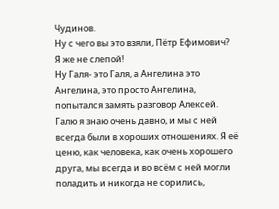Чудинов.
Ну с чего вы это взяли, Пётр Ефимович?
Я же не слепой!
Ну Галя- это Галя, а Ангелина это Ангелина, это просто Ангелина, попытался замять разговор Алексей. Галю я знаю очень давно, и мы с ней всегда были в хороших отношениях. Я её ценю, как человека, как очень хорошего друга, мы всегда и во всём с ней могли поладить и никогда не сорились,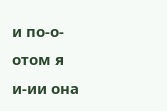и по-о-отом я и-ии она